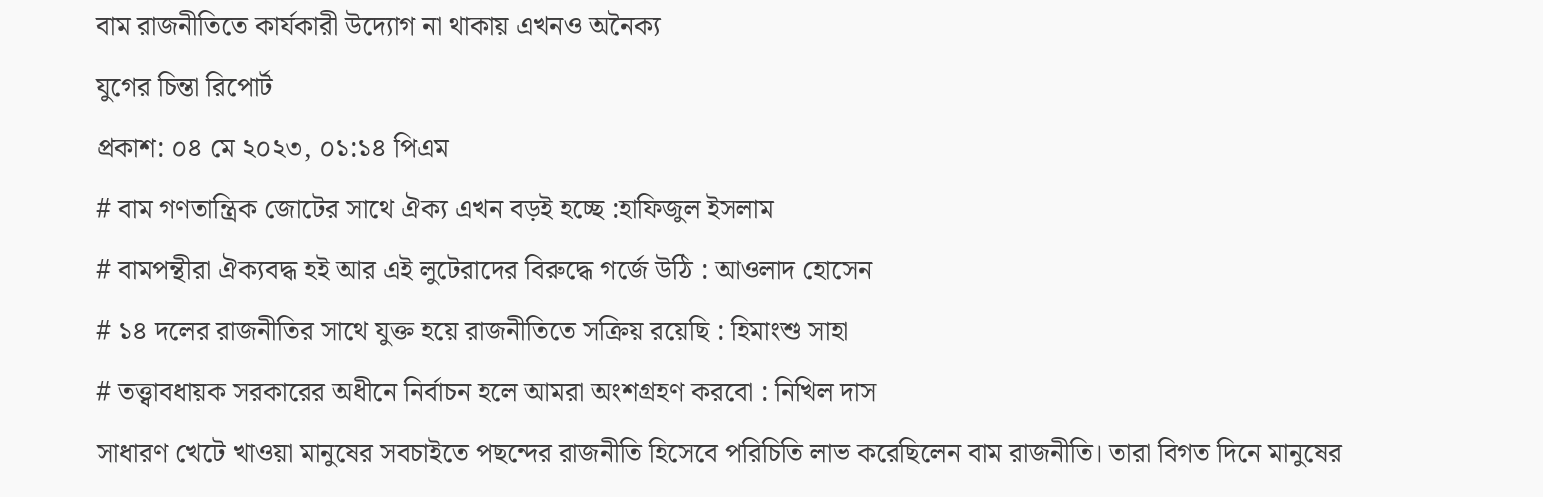বাম রাজনীতিতে কার্যকারী উদ্যোগ না থাকায় এখনও অনৈক্য
যুগের চিন্তা রিপোর্ট
প্রকাশ: ০৪ মে ২০২৩, ০১:১৪ পিএম
# বাম গণতান্ত্রিক জোটের সাথে ঐক্য এখন বড়ই হচ্ছে :হাফিজুল ইসলাম
# বামপন্থীরা ঐক্যবদ্ধ হই আর এই লুটেরাদের বিরুদ্ধে গর্জে উঠি : আওলাদ হোসেন
# ১৪ দলের রাজনীতির সাথে যুক্ত হয়ে রাজনীতিতে সক্রিয় রয়েছি : হিমাংশু সাহা
# তত্ত্বাবধায়ক সরকারের অধীনে নির্বাচন হলে আমরা অংশগ্রহণ করবো : নিখিল দাস
সাধারণ খেটে খাওয়া মানুষের সবচাইতে পছন্দের রাজনীতি হিসেবে পরিচিতি লাভ করেছিলেন বাম রাজনীতি। তারা বিগত দিনে মানুষের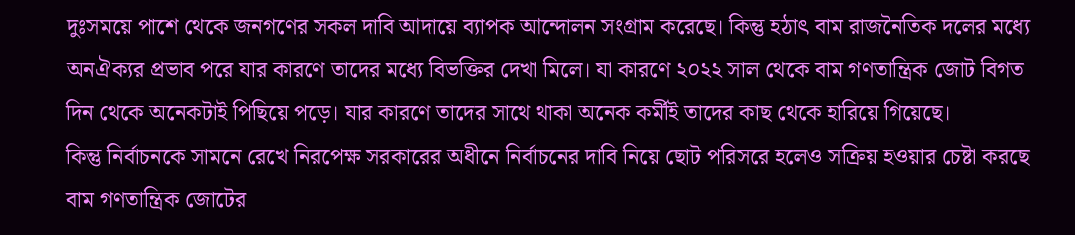দুঃসময়ে পাশে থেকে জনগণের সকল দাবি আদায়ে ব্যাপক আন্দোলন সংগ্রাম করেছে। কিন্তু হঠাৎ বাম রাজনৈতিক দলের মধ্যে অনঐক্যর প্রভাব পরে যার কারণে তাদের মধ্যে বিভক্তির দেখা মিলে। যা কারণে ২০২২ সাল থেকে বাম গণতান্ত্রিক জোট বিগত দিন থেকে অনেকটাই পিছিয়ে পড়ে। যার কারণে তাদের সাথে থাকা অনেক কর্মীই তাদের কাছ থেকে হারিয়ে গিয়েছে।
কিন্তু নির্বাচনকে সামনে রেখে নিরপেক্ষ সরকারের অধীনে নির্বাচনের দাবি নিয়ে ছোট পরিসরে হলেও সক্রিয় হওয়ার চেষ্টা করছে বাম গণতান্ত্রিক জোটের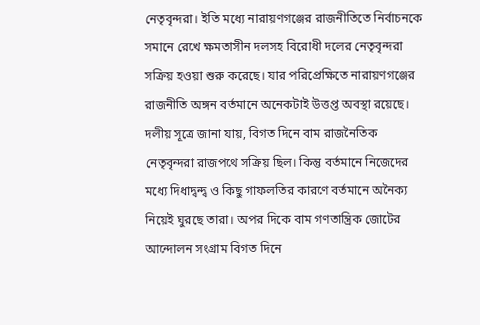নেতৃবৃন্দরা। ইতি মধ্যে নারায়ণগঞ্জের রাজনীতিতে নির্বাচনকে সমানে রেখে ক্ষমতাসীন দলসহ বিরোধী দলের নেতৃবৃন্দরা সক্রিয় হওয়া শুরু করেছে। যার পরিপ্রেক্ষিতে নারায়ণগঞ্জের রাজনীতি অঙ্গন বর্তমানে অনেকটাই উত্তপ্ত অবস্থা রয়েছে।
দলীয় সূত্রে জানা যায়, বিগত দিনে বাম রাজনৈতিক নেতৃবৃন্দরা রাজপথে সক্রিয় ছিল। কিন্তু বর্তমানে নিজেদের মধ্যে দিধাদ্বন্দ্ব ও কিছু গাফলতির কারণে বর্তমানে অনৈক্য নিয়েই ঘুরছে তারা। অপর দিকে বাম গণতান্ত্রিক জোটের আন্দোলন সংগ্রাম বিগত দিনে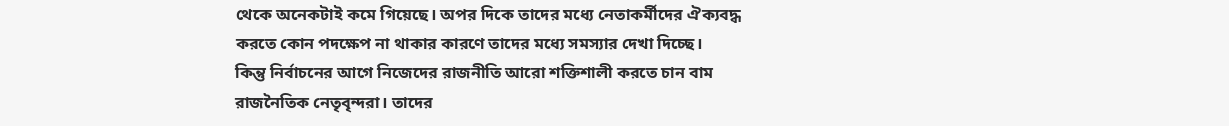থেকে অনেকটাই কমে গিয়েছে। অপর দিকে তাদের মধ্যে নেতাকর্মীদের ঐক্যবদ্ধ করতে কোন পদক্ষেপ না থাকার কারণে তাদের মধ্যে সমস্যার দেখা দিচ্ছে।
কিন্তু নির্বাচনের আগে নিজেদের রাজনীতি আরো শক্তিশালী করতে চান বাম রাজনৈতিক নেতৃবৃন্দরা। তাদের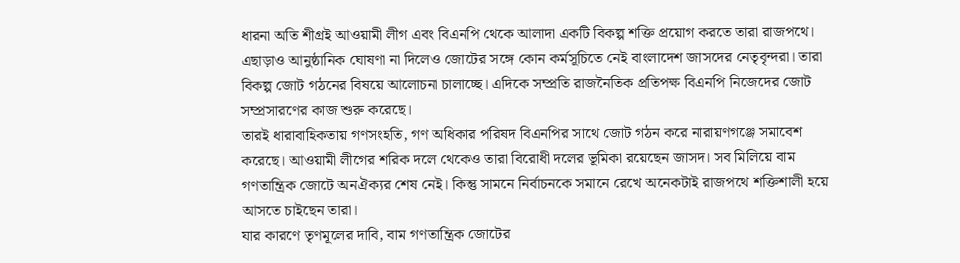ধারনা অতি শীগ্রই আওয়ামী লীগ এবং বিএনপি থেকে আলাদা একটি বিকল্প শক্তি প্রয়োগ করতে তারা রাজপথে। এছাড়াও আনুষ্ঠানিক ঘোষণা না দিলেও জোটের সঙ্গে কোন কর্মসূচিতে নেই বাংলাদেশ জাসদের নেতৃবৃন্দরা। তারা বিকল্প জোট গঠনের বিষয়ে আলোচনা চালাচ্ছে। এদিকে সম্প্রতি রাজনৈতিক প্রতিপক্ষ বিএনপি নিজেদের জোট সম্প্রসারণের কাজ শুরু করেছে।
তারই ধারাবাহিকতায় গণসংহতি, গণ অধিকার পরিষদ বিএনপির সাথে জোট গঠন করে নারায়ণগঞ্জে সমাবেশ করেছে। আওয়ামী লীগের শরিক দলে থেকেও তারা বিরোধী দলের ভূমিকা রয়েছেন জাসদ। সব মিলিয়ে বাম গণতান্ত্রিক জোটে অনঐক্যর শেষ নেই। কিন্তু সামনে নির্বাচনকে সমানে রেখে অনেকটাই রাজপথে শক্তিশালী হয়ে আসতে চাইছেন তারা।
যার কারণে তৃণমূলের দাবি, বাম গণতান্ত্রিক জোটের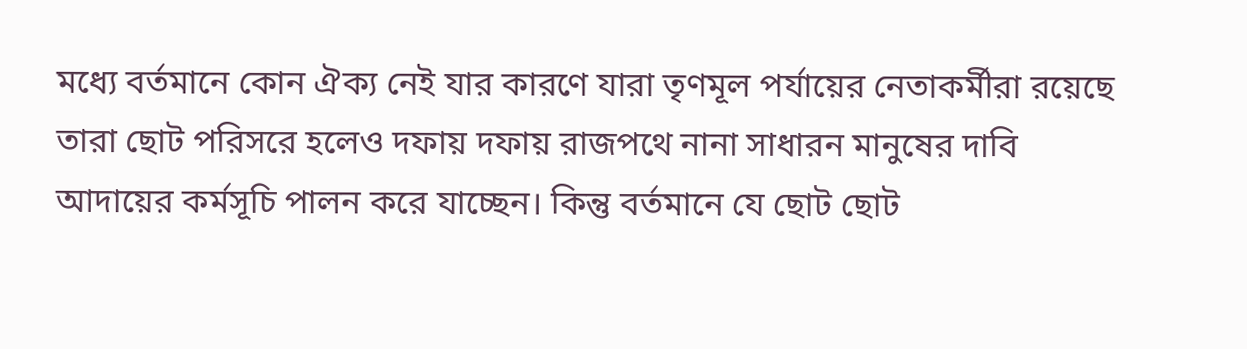মধ্যে বর্তমানে কোন ঐক্য নেই যার কারণে যারা তৃণমূল পর্যায়ের নেতাকর্মীরা রয়েছে তারা ছোট পরিসরে হলেও দফায় দফায় রাজপথে নানা সাধারন মানুষের দাবি আদায়ের কর্মসূচি পালন করে যাচ্ছেন। কিন্তু বর্তমানে যে ছোট ছোট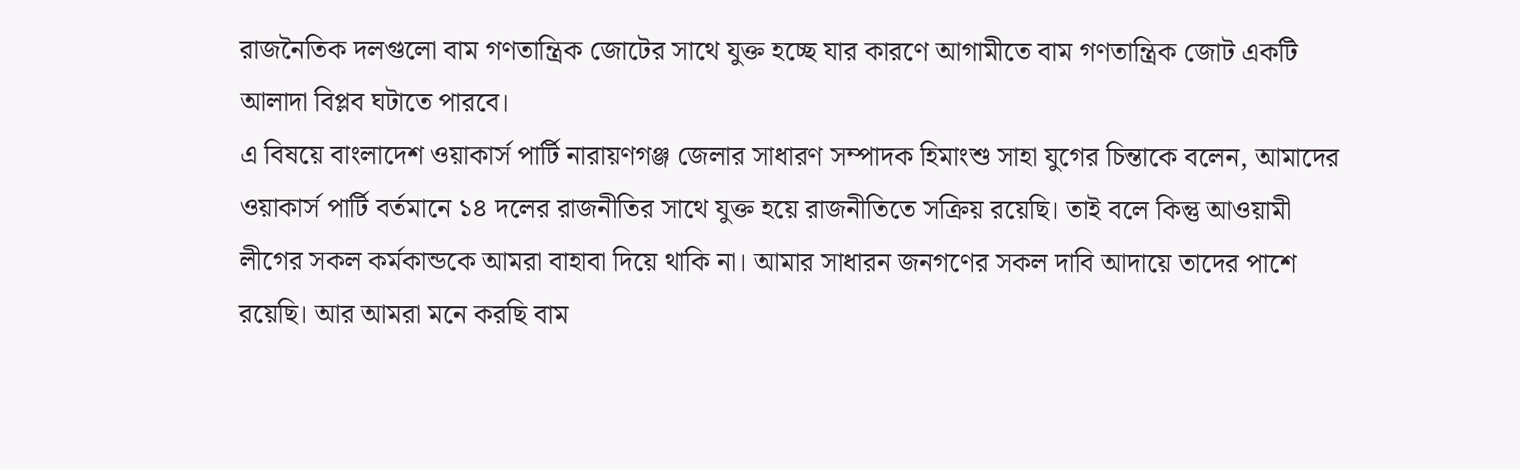রাজনৈতিক দলগুলো বাম গণতান্ত্রিক জোটের সাথে যুক্ত হচ্ছে যার কারণে আগামীতে বাম গণতান্ত্রিক জোট একটি আলাদা বিপ্লব ঘটাতে পারবে।
এ বিষয়ে বাংলাদেশ ওয়াকার্স পার্টি নারায়ণগঞ্জ জেলার সাধারণ সম্পাদক হিমাংশু সাহা যুগের চিন্তাকে বলেন, আমাদের ওয়াকার্স পার্টি বর্তমানে ১৪ দলের রাজনীতির সাথে যুক্ত হয়ে রাজনীতিতে সক্রিয় রয়েছি। তাই বলে কিন্তু আওয়ামী লীগের সকল কর্মকান্ডকে আমরা বাহাবা দিয়ে থাকি না। আমার সাধারন জনগণের সকল দাবি আদায়ে তাদের পাশে রয়েছি। আর আমরা মনে করছি বাম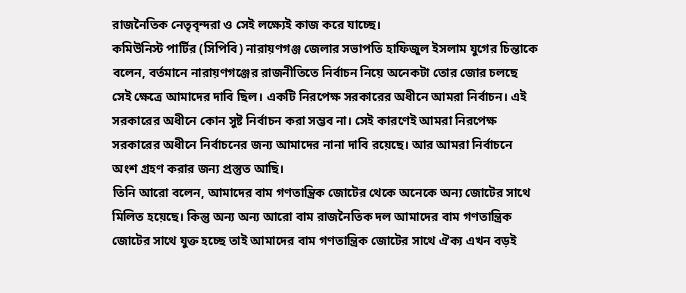রাজনৈতিক নেতৃবৃন্দরা ও সেই লক্ষ্যেই কাজ করে যাচ্ছে।
কমিউনিস্ট পার্টির (সিপিবি) নারায়ণগঞ্জ জেলার সভাপতি হাফিজুল ইসলাম যুগের চিন্তাকে বলেন, বর্তমানে নারায়ণগঞ্জের রাজনীতিতে নির্বাচন নিয়ে অনেকটা তোর জোর চলছে সেই ক্ষেত্রে আমাদের দাবি ছিল। একটি নিরপেক্ষ সরকারের অধীনে আমরা নির্বাচন। এই সরকারের অধীনে কোন সুষ্ট নির্বাচন করা সম্ভব না। সেই কারণেই আমরা নিরপেক্ষ সরকারের অধীনে নির্বাচনের জন্য আমাদের নানা দাবি রয়েছে। আর আমরা নির্বাচনে অংশ গ্রহণ করার জন্য প্রস্তুত আছি।
তিনি আরো বলেন, আমাদের বাম গণতান্ত্রিক জোটের থেকে অনেকে অন্য জোটের সাথে মিলিত হয়েছে। কিন্তু অন্য অন্য আরো বাম রাজনৈতিক দল আমাদের বাম গণতান্ত্রিক জোটের সাথে যুক্ত হচ্ছে তাই আমাদের বাম গণতান্ত্রিক জোটের সাথে ঐক্য এখন বড়ই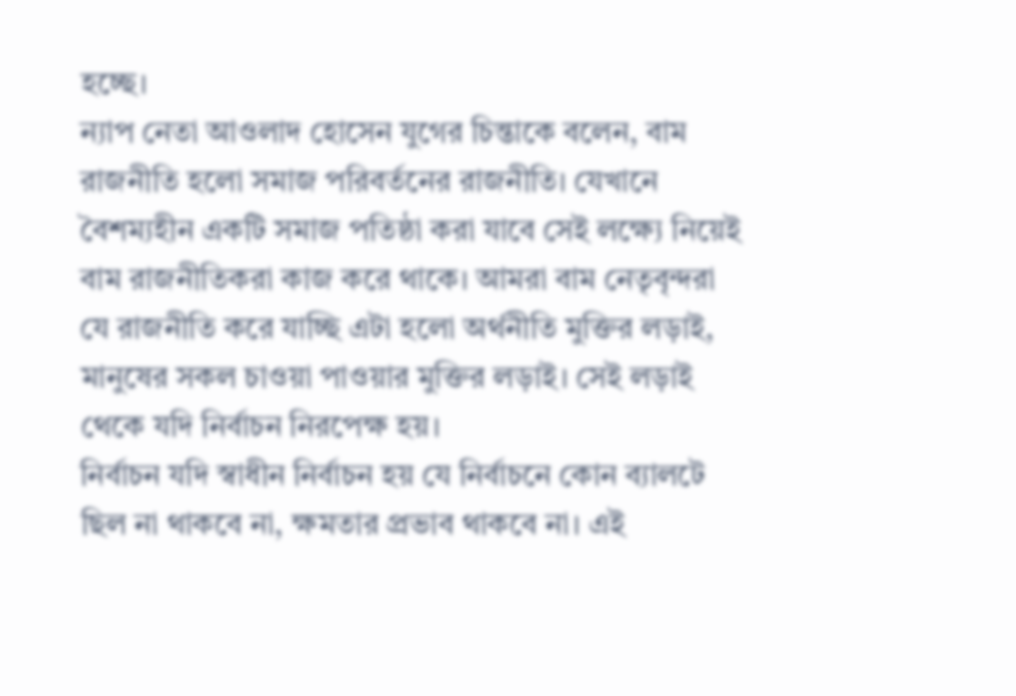হচ্ছে।
ন্যাপ নেতা আওলাদ হোসেন যুগের চিন্তাকে বলেন, বাম রাজনীতি হলো সমাজ পরিবর্তনের রাজনীতি। যেখানে বৈশম্যহীন একটি সমাজ পতিষ্ঠা করা যাবে সেই লক্ষ্যে নিয়েই বাম রাজনীতিকরা কাজ করে থাকে। আমরা বাম নেতৃবৃন্দরা যে রাজনীতি করে যাচ্ছি এটা হলো অর্থনীতি মুক্তির লড়াই, মানুষের সকল চাওয়া পাওয়ার মুক্তির লড়াই। সেই লড়াই থেকে যদি নির্বাচন নিরপেক্ষ হয়।
নির্বাচন যদি স্বাধীন নির্বাচন হয় যে নির্বাচনে কোন ব্যালটে ছিল না থাকবে না, ক্ষমতার প্রভাব থাকবে না। এই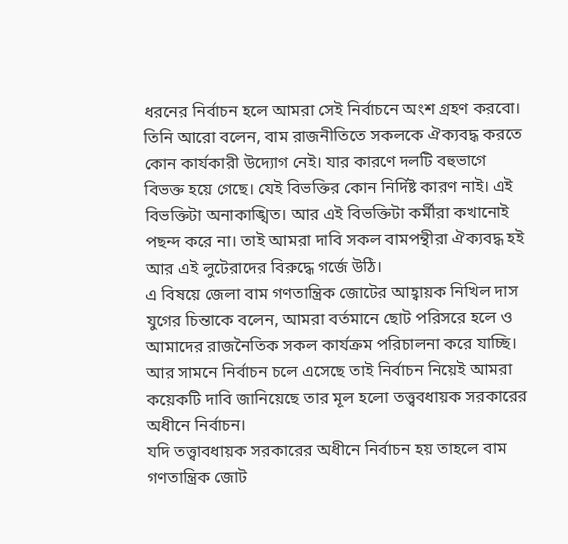ধরনের নির্বাচন হলে আমরা সেই নির্বাচনে অংশ গ্রহণ করবো। তিনি আরো বলেন, বাম রাজনীতিতে সকলকে ঐক্যবদ্ধ করতে কোন কার্যকারী উদ্যোগ নেই। যার কারণে দলটি বহুভাগে বিভক্ত হয়ে গেছে। যেই বিভক্তির কোন নির্দিষ্ট কারণ নাই। এই বিভক্তিটা অনাকাঙ্খিত। আর এই বিভক্তিটা কর্মীরা কখানোই পছন্দ করে না। তাই আমরা দাবি সকল বামপন্থীরা ঐক্যবদ্ধ হই আর এই লুটেরাদের বিরুদ্ধে গর্জে উঠি।
এ বিষয়ে জেলা বাম গণতান্ত্রিক জোটের আহ্বায়ক নিখিল দাস যুগের চিন্তাকে বলেন, আমরা বর্তমানে ছোট পরিসরে হলে ও আমাদের রাজনৈতিক সকল কার্যক্রম পরিচালনা করে যাচ্ছি। আর সামনে নির্বাচন চলে এসেছে তাই নির্বাচন নিয়েই আমরা কয়েকটি দাবি জানিয়েছে তার মূল হলো তত্ত্ববধায়ক সরকারের অধীনে নির্বাচন।
যদি তত্ত্বাবধায়ক সরকারের অধীনে নির্বাচন হয় তাহলে বাম গণতান্ত্রিক জোট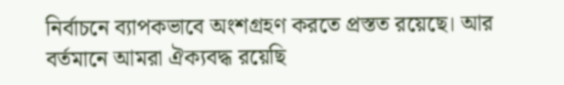নির্বাচনে ব্যাপকভাবে অংশগ্রহণ করতে প্রস্তত রয়েছে। আর বর্তমানে আমরা ঐক্যবদ্ধ রয়েছি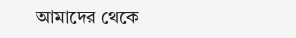আমাদের থেকে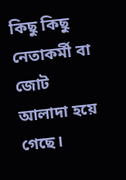কিছু কিছু নেতাকর্মী বা জোট আলাদা হয়ে গেছে।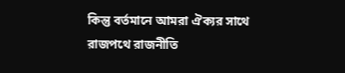কিন্তু বর্তমানে আমরা ঐক্যর সাথে রাজপথে রাজনীতি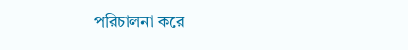পরিচালনা করে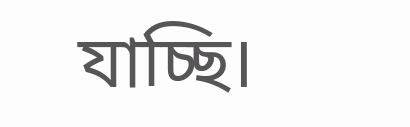যাচ্ছি।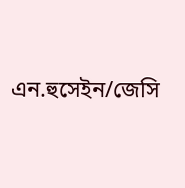এন.হুসেইন/জেসি